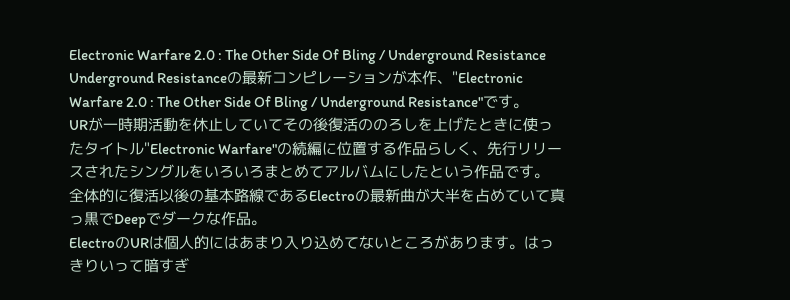Electronic Warfare 2.0 : The Other Side Of Bling / Underground Resistance
Underground Resistanceの最新コンピレーションが本作、"Electronic Warfare 2.0 : The Other Side Of Bling / Underground Resistance"です。
URが一時期活動を休止していてその後復活ののろしを上げたときに使ったタイトル"Electronic Warfare"の続編に位置する作品らしく、先行リリースされたシングルをいろいろまとめてアルバムにしたという作品です。
全体的に復活以後の基本路線であるElectroの最新曲が大半を占めていて真っ黒でDeepでダークな作品。
ElectroのURは個人的にはあまり入り込めてないところがあります。はっきりいって暗すぎ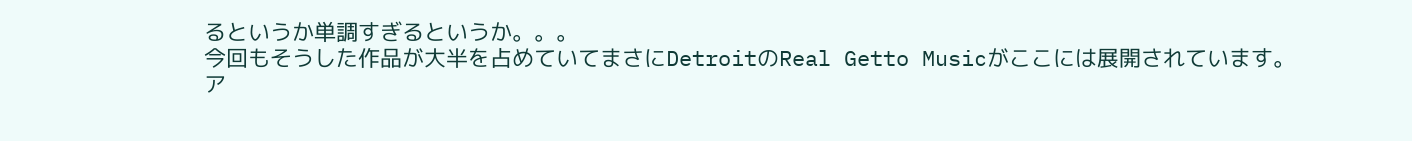るというか単調すぎるというか。。。
今回もそうした作品が大半を占めていてまさにDetroitのReal Getto Musicがここには展開されています。
ア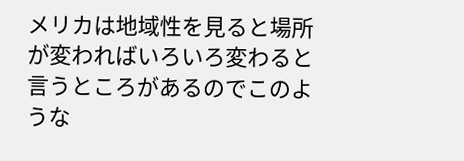メリカは地域性を見ると場所が変わればいろいろ変わると言うところがあるのでこのような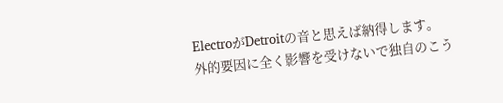ElectroがDetroitの音と思えば納得します。
外的要因に全く影響を受けないで独自のこう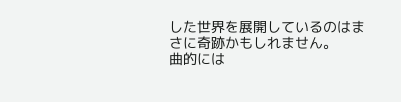した世界を展開しているのはまさに奇跡かもしれません。
曲的には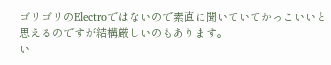ゴリゴリのElectroではないので素直に聞いていてかっこいいと思えるのですが結構厳しいのもあります。
い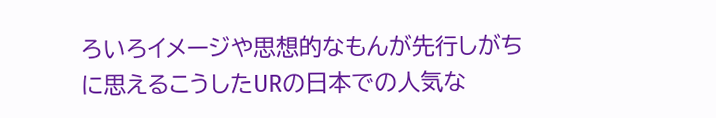ろいろイメージや思想的なもんが先行しがちに思えるこうしたURの日本での人気な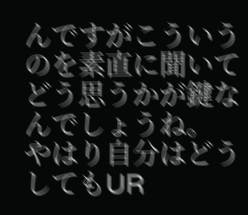んですがこういうのを素直に聞いてどう思うかが鍵なんでしょうね。
やはり自分はどうしてもUR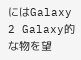にはGalaxy 2 Galaxy的な物を望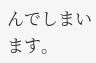んでしまいます。